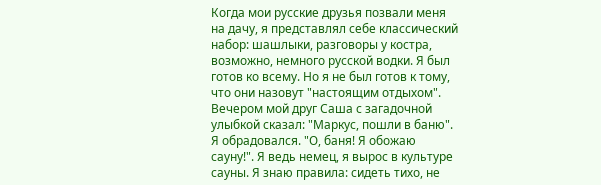Когда мои русские друзья позвали меня на дачу, я представлял себе классический набор: шашлыки, разговоры у костра, возможно, немного русской водки. Я был готов ко всему. Но я не был готов к тому, что они назовут "настоящим отдыхом". Вечером мой друг Саша с загадочной улыбкой сказал: "Маркус, пошли в баню".
Я обрадовался. "О, баня! Я обожаю сауну!". Я ведь немец, я вырос в культуре сауны. Я знаю правила: сидеть тихо, не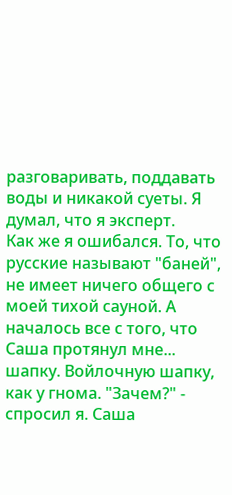разговаривать, поддавать воды и никакой суеты. Я думал, что я эксперт.
Как же я ошибался. То, что русские называют "баней", не имеет ничего общего с моей тихой сауной. А началось все с того, что Саша протянул мне... шапку. Войлочную шапку, как у гнома. "Зачем?" - спросил я. Саша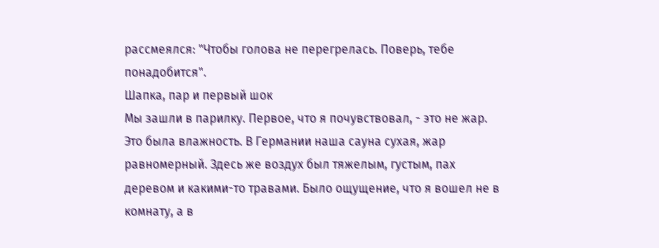рассмеялся: "Чтобы голова не перегрелась. Поверь, тебе понадобится".
Шапка, пар и первый шок
Мы зашли в парилку. Первое, что я почувствовал, - это не жар. Это была влажность. В Германии наша сауна сухая, жар равномерный. Здесь же воздух был тяжелым, густым, пах деревом и какими-то травами. Было ощущение, что я вошел не в комнату, а в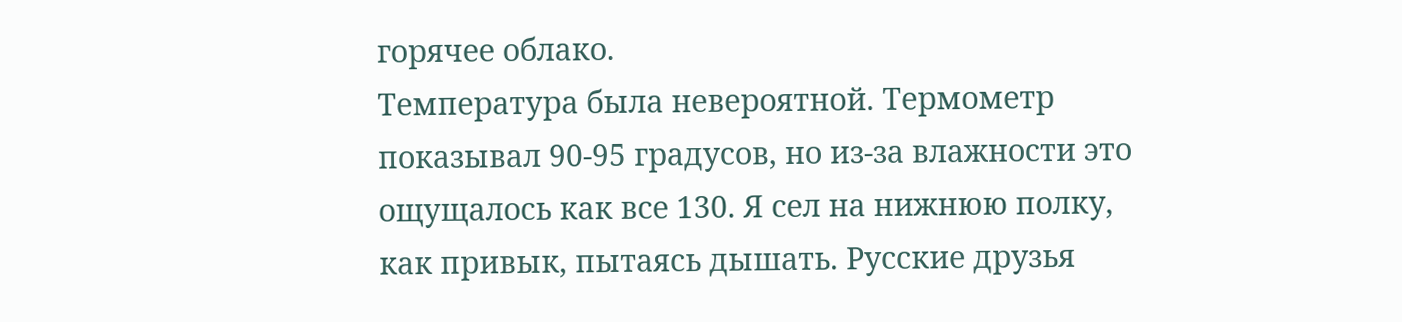горячее облако.
Температура была невероятной. Термометр показывал 90-95 градусов, но из-за влажности это ощущалось как все 130. Я сел на нижнюю полку, как привык, пытаясь дышать. Русские друзья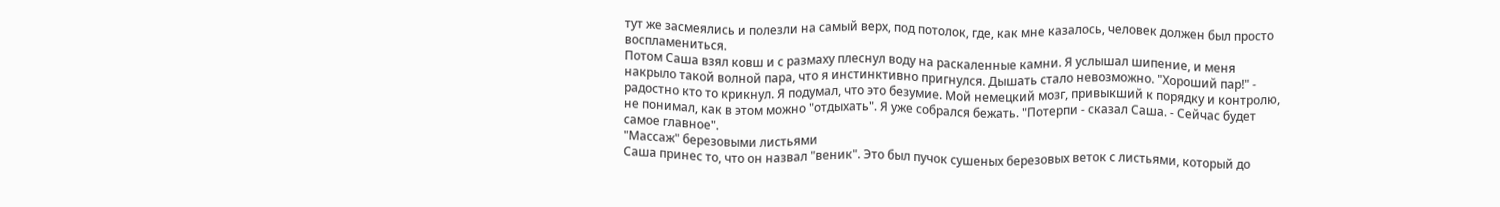тут же засмеялись и полезли на самый верх, под потолок, где, как мне казалось, человек должен был просто воспламениться.
Потом Саша взял ковш и с размаху плеснул воду на раскаленные камни. Я услышал шипение, и меня накрыло такой волной пара, что я инстинктивно пригнулся. Дышать стало невозможно. "Хороший пар!" - радостно кто то крикнул. Я подумал, что это безумие. Мой немецкий мозг, привыкший к порядку и контролю, не понимал, как в этом можно "отдыхать". Я уже собрался бежать. "Потерпи - сказал Саша. - Сейчас будет самое главное".
"Массаж" березовыми листьями
Саша принес то, что он назвал "веник". Это был пучок сушеных березовых веток с листьями, который до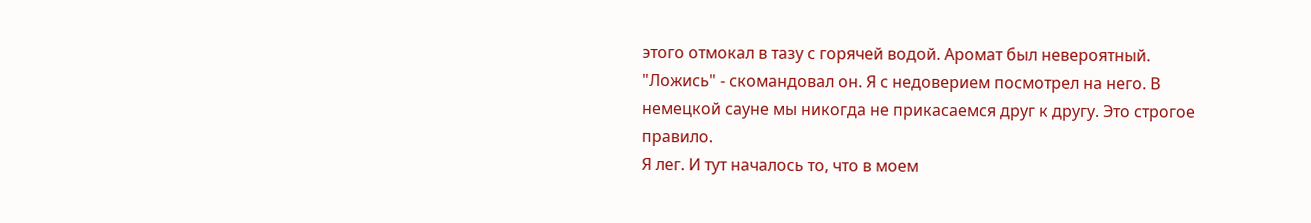этого отмокал в тазу с горячей водой. Аромат был невероятный. "Ложись" - скомандовал он. Я с недоверием посмотрел на него. В немецкой сауне мы никогда не прикасаемся друг к другу. Это строгое правило.
Я лег. И тут началось то, что в моем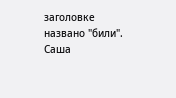заголовке названо "били". Саша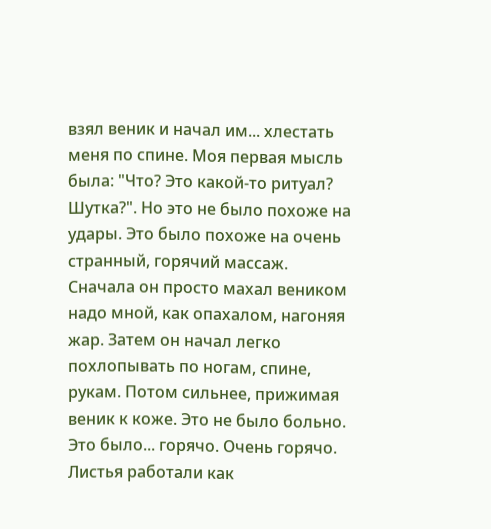взял веник и начал им... хлестать меня по спине. Моя первая мысль была: "Что? Это какой-то ритуал? Шутка?". Но это не было похоже на удары. Это было похоже на очень странный, горячий массаж.
Сначала он просто махал веником надо мной, как опахалом, нагоняя жар. Затем он начал легко похлопывать по ногам, спине, рукам. Потом сильнее, прижимая веник к коже. Это не было больно. Это было... горячо. Очень горячо. Листья работали как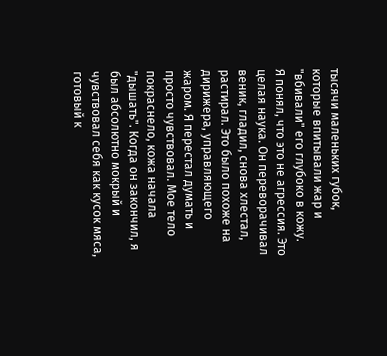тысячи маленьких губок, которые впитывали жар и "вбивали" его глубоко в кожу.
Я понял, что это не агрессия. Это целая наука. Он переворачивал веник, гладил, снова хлестал, растирал. Это было похоже на дирижера, управляющего жаром. Я перестал думать и просто чувствовал. Мое тело покраснело, кожа начала "дышать". Когда он закончил, я был абсолютно мокрый и чувствовал себя как кусок мяса, готовый к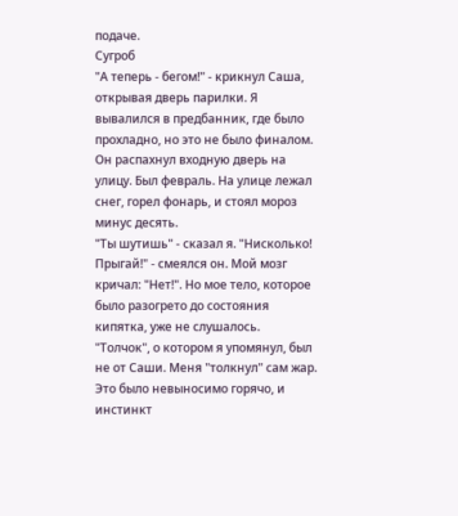подаче.
Сугроб
"А теперь - бегом!" - крикнул Саша, открывая дверь парилки. Я вывалился в предбанник, где было прохладно, но это не было финалом. Он распахнул входную дверь на улицу. Был февраль. На улице лежал снег, горел фонарь, и стоял мороз минус десять.
"Ты шутишь" - сказал я. "Нисколько! Прыгай!" - смеялся он. Мой мозг кричал: "Нет!". Но мое тело, которое было разогрето до состояния кипятка, уже не слушалось.
"Толчок", о котором я упомянул, был не от Саши. Меня "толкнул" сам жар. Это было невыносимо горячо, и инстинкт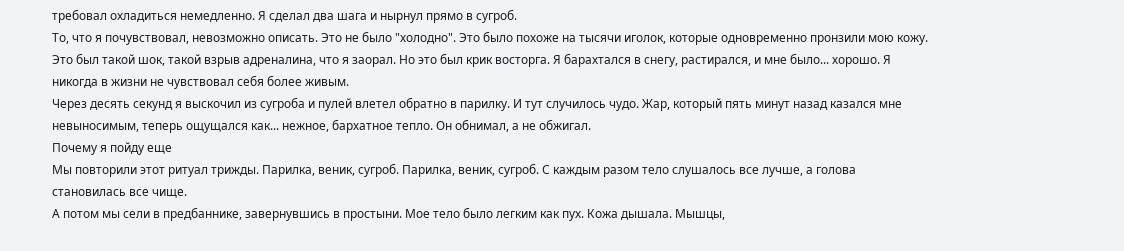требовал охладиться немедленно. Я сделал два шага и нырнул прямо в сугроб.
То, что я почувствовал, невозможно описать. Это не было "холодно". Это было похоже на тысячи иголок, которые одновременно пронзили мою кожу. Это был такой шок, такой взрыв адреналина, что я заорал. Но это был крик восторга. Я барахтался в снегу, растирался, и мне было... хорошо. Я никогда в жизни не чувствовал себя более живым.
Через десять секунд я выскочил из сугроба и пулей влетел обратно в парилку. И тут случилось чудо. Жар, который пять минут назад казался мне невыносимым, теперь ощущался как... нежное, бархатное тепло. Он обнимал, а не обжигал.
Почему я пойду еще
Мы повторили этот ритуал трижды. Парилка, веник, сугроб. Парилка, веник, сугроб. С каждым разом тело слушалось все лучше, а голова становилась все чище.
А потом мы сели в предбаннике, завернувшись в простыни. Мое тело было легким как пух. Кожа дышала. Мышцы,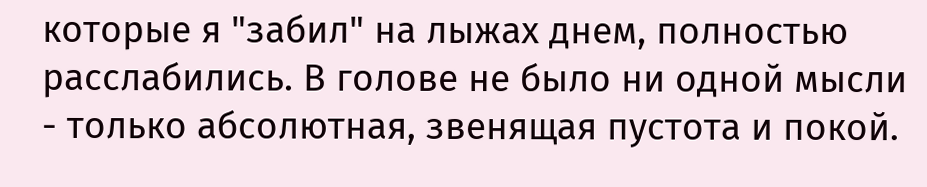которые я "забил" на лыжах днем, полностью расслабились. В голове не было ни одной мысли - только абсолютная, звенящая пустота и покой.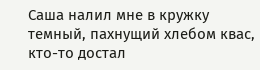Саша налил мне в кружку темный, пахнущий хлебом квас, кто-то достал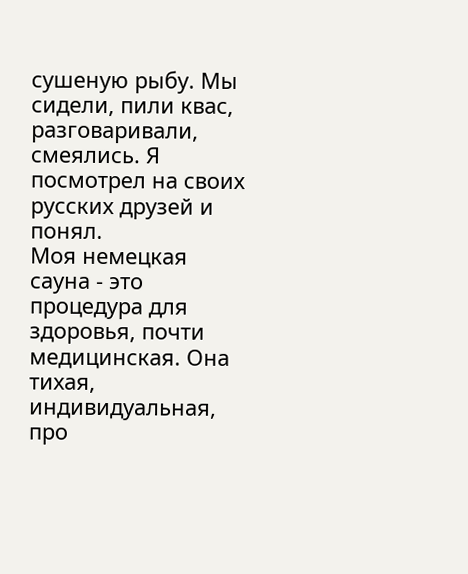сушеную рыбу. Мы сидели, пили квас, разговаривали, смеялись. Я посмотрел на своих русских друзей и понял.
Моя немецкая сауна - это процедура для здоровья, почти медицинская. Она тихая, индивидуальная, про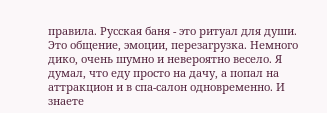правила. Русская баня - это ритуал для души. Это общение, эмоции, перезагрузка. Немного дико, очень шумно и невероятно весело. Я думал, что еду просто на дачу, а попал на аттракцион и в спа-салон одновременно. И знаете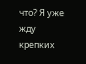что? Я уже жду крепких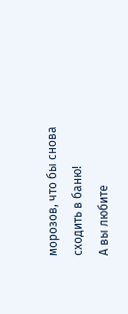морозов, что бы снова сходить в баню!
А вы любите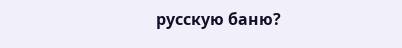русскую баню?